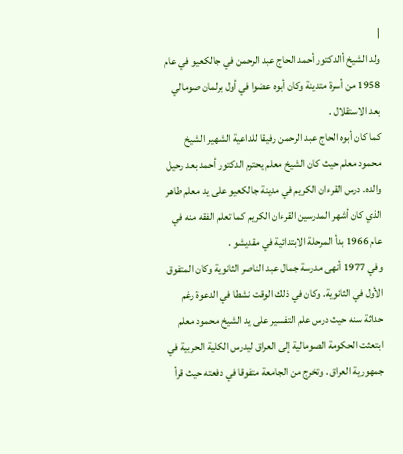|
ولد الشيخ أالدكتور أحمد الحاج عبد الرحمن في جالكعيو في عام 1958 من أسرة متدينة وكان أبوه عضوا في أول برلمان صومالي بعد الاستقلال .
كما كان أبوه الحاج عبد الرحمن رفيقا للداعية الشهير الشيخ محمود معلم حيث كان الشيخ معلم يحترم الدكتور أحمد بعد رحيل والده. درس القرءان الكريم في مدينة جالكعيو على يد معلم طاهر الذي كان أشهر المدرسين القرءان الكريم كما تعلم الفقه منه في عام 1966 بدأ المرحلة الابتدائية في مقديشو .
وفي 1977 أنهى مدرسة جمال عبد الناصر الثانوية وكان المتفوق الأول في الثانوية. وكان في ذلك الوقت نشطا في الدعوة رغم حداثة سنه حيث درس علم التفسير على يد الشيخ محمود معلم
ابتعثت الحكومة الصومالية إلى العراق ليدرس الكلية الحربية في جمهورية العراق . وتخرج من الجامعة متفوقا في دفعته حيث قرأ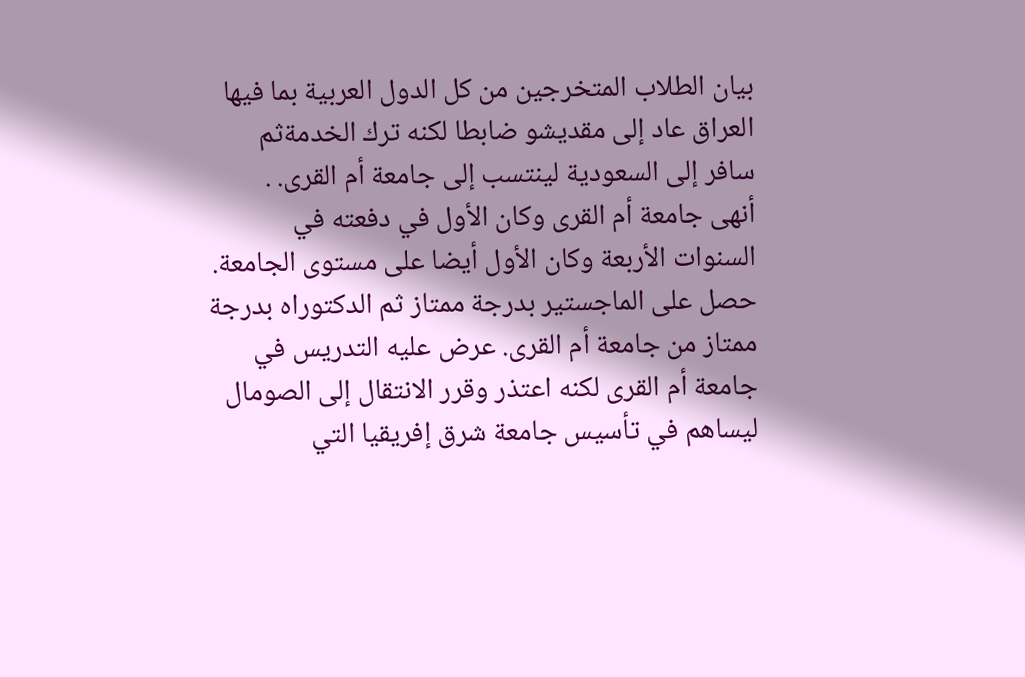بيان الطلاب المتخرجين من كل الدول العربية بما فيها العراق عاد إلى مقديشو ضابطا لكنه ترك الخدمةثم سافر إلى السعودية لينتسب إلى جامعة أم القرى. .
أنهى جامعة أم القرى وكان الأول في دفعته في السنوات الأربعة وكان الأول أيضا على مستوى الجامعة.
حصل على الماجستير بدرجة ممتاز ثم الدكتوراه بدرجة ممتاز من جامعة أم القرى. عرض عليه التدريس في جامعة أم القرى لكنه اعتذر وقرر الانتقال إلى الصومال ليساهم في تأسيس جامعة شرق إفريقيا التي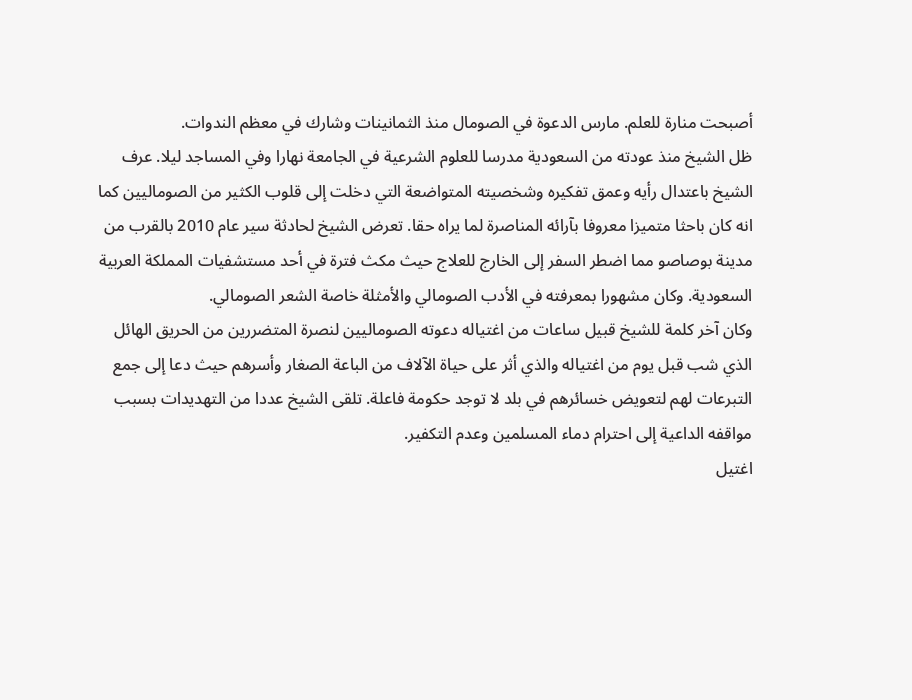أصبحت منارة للعلم. مارس الدعوة في الصومال منذ الثمانينات وشارك في معظم الندوات.
ظل الشيخ منذ عودته من السعودية مدرسا للعلوم الشرعية في الجامعة نهارا وفي المساجد ليلا. عرف الشيخ باعتدال رأيه وعمق تفكيره وشخصيته المتواضعة التي دخلت إلى قلوب الكثير من الصوماليين كما انه كان باحثا متميزا معروفا بآرائه المناصرة لما يراه حقا. تعرض الشيخ لحادثة سير عام 2010 بالقرب من مدينة بوصاصو مما اضطر السفر إلى الخارج للعلاج حيث مكث فترة في أحد مستشفيات المملكة العربية السعودية. وكان مشهورا بمعرفته في الأدب الصومالي والأمثلة خاصة الشعر الصومالي.
وكان آخر كلمة للشيخ قبيل ساعات من اغتياله دعوته الصوماليين لنصرة المتضررين من الحريق الهائل الذي شب قبل يوم من اغتياله والذي أثر على حياة الآلاف من الباعة الصغار وأسرهم حيث دعا إلى جمع التبرعات لهم لتعويض خسائرهم في بلد لا توجد حكومة فاعلة. تلقى الشيخ عددا من التهديدات بسبب مواقفه الداعية إلى احترام دماء المسلمين وعدم التكفير.
اغتيل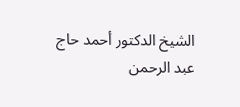الشيخ الدكتور أحمد حاج عبد الرحمن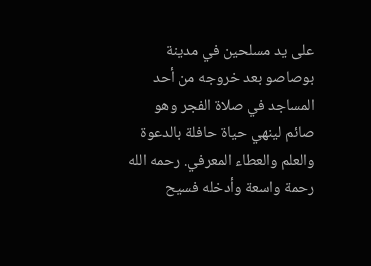على يد مسلحين في مدينة بوصاصو بعد خروجه من أحد المساجد في صلاة الفجر وهو صائم لينهي حياة حافلة بالدعوة والعلم والعطاء المعرفي. رحمه الله رحمة واسعة وأدخله فسيح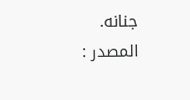جنانه.
المصدر :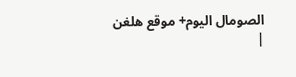الصومال اليوم+ موقع هلغن
|